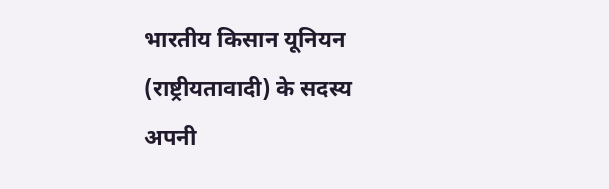भारतीय किसान यूनियन (राष्ट्रीयतावादी) के सदस्य अपनी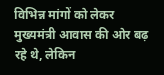विभिन्न मांगों को लेकर मुख्यमंत्री आवास की ओर बढ़ रहे थे, लेकिन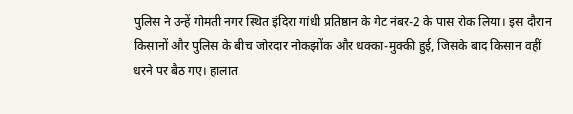पुलिस ने उन्हें गोमती नगर स्थित इंदिरा गांधी प्रतिष्ठान के गेट नंबर-2 के पास रोक लिया। इस दौरान किसानों और पुलिस के बीच जोरदार नोकझोंक और धक्का-मुक्की हुई, जिसके बाद किसान वहीं धरने पर बैठ गए। हालात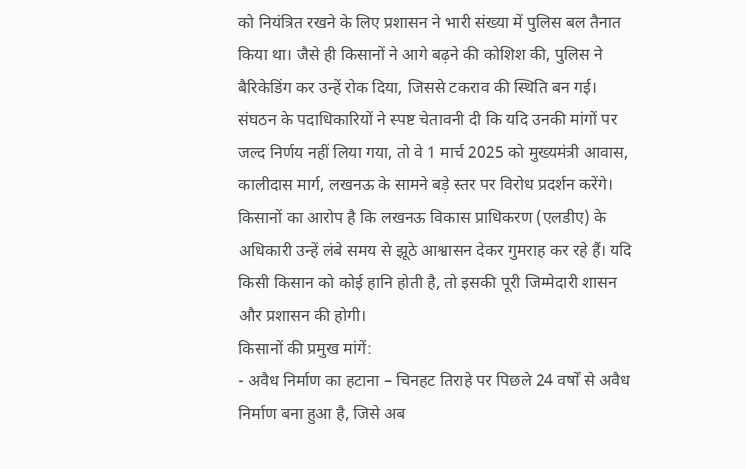को नियंत्रित रखने के लिए प्रशासन ने भारी संख्या में पुलिस बल तैनात किया था। जैसे ही किसानों ने आगे बढ़ने की कोशिश की, पुलिस ने बैरिकेडिंग कर उन्हें रोक दिया, जिससे टकराव की स्थिति बन गई।
संघठन के पदाधिकारियों ने स्पष्ट चेतावनी दी कि यदि उनकी मांगों पर जल्द निर्णय नहीं लिया गया, तो वे 1 मार्च 2025 को मुख्यमंत्री आवास, कालीदास मार्ग, लखनऊ के सामने बड़े स्तर पर विरोध प्रदर्शन करेंगे। किसानों का आरोप है कि लखनऊ विकास प्राधिकरण (एलडीए) के अधिकारी उन्हें लंबे समय से झूठे आश्वासन देकर गुमराह कर रहे हैं। यदि किसी किसान को कोई हानि होती है, तो इसकी पूरी जिम्मेदारी शासन और प्रशासन की होगी।
किसानों की प्रमुख मांगें:
- अवैध निर्माण का हटाना – चिनहट तिराहे पर पिछले 24 वर्षों से अवैध निर्माण बना हुआ है, जिसे अब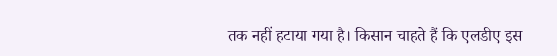तक नहीं हटाया गया है। किसान चाहते हैं कि एलडीए इस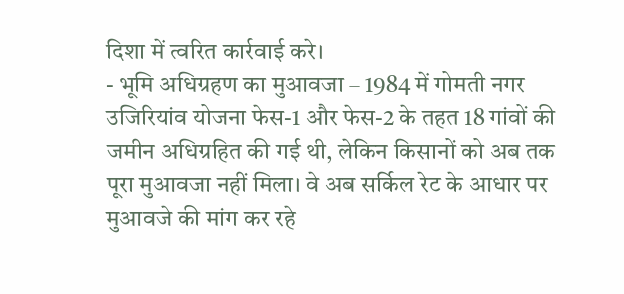दिशा में त्वरित कार्रवाई करे।
- भूमि अधिग्रहण का मुआवजा – 1984 में गोमती नगर उजिरियांव योजना फेस-1 और फेस-2 के तहत 18 गांवों की जमीन अधिग्रहित की गई थी, लेकिन किसानों को अब तक पूरा मुआवजा नहीं मिला। वे अब सर्किल रेट के आधार पर मुआवजे की मांग कर रहे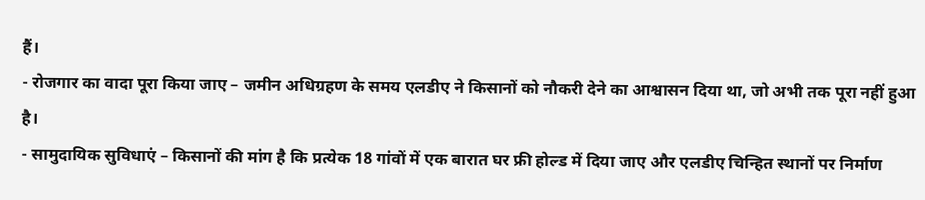हैं।
- रोजगार का वादा पूरा किया जाए – जमीन अधिग्रहण के समय एलडीए ने किसानों को नौकरी देने का आश्वासन दिया था, जो अभी तक पूरा नहीं हुआ है।
- सामुदायिक सुविधाएं – किसानों की मांग है कि प्रत्येक 18 गांवों में एक बारात घर फ्री होल्ड में दिया जाए और एलडीए चिन्हित स्थानों पर निर्माण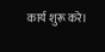कार्य शुरू करे।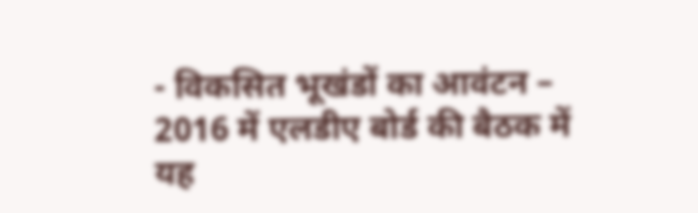- विकसित भूखंडों का आवंटन – 2016 में एलडीए बोर्ड की बैठक में यह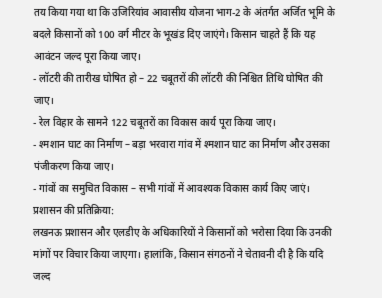तय किया गया था कि उजिरियांव आवासीय योजना भाग-2 के अंतर्गत अर्जित भूमि के बदले किसानों को 100 वर्ग मीटर के भूखंड दिए जाएंगे। किसान चाहते हैं कि यह आवंटन जल्द पूरा किया जाए।
- लॉटरी की तारीख घोषित हो – 22 चबूतरों की लॉटरी की निश्चित तिथि घोषित की जाए।
- रेल विहार के सामने 122 चबूतरों का विकास कार्य पूरा किया जाए।
- श्मशान घाट का निर्माण – बड़ा भरवारा गांव में श्मशान घाट का निर्माण और उसका पंजीकरण किया जाए।
- गांवों का समुचित विकास – सभी गांवों में आवश्यक विकास कार्य किए जाएं।
प्रशासन की प्रतिक्रिया:
लखनऊ प्रशासन और एलडीए के अधिकारियों ने किसानों को भरोसा दिया कि उनकी मांगों पर विचार किया जाएगा। हालांकि, किसान संगठनों ने चेतावनी दी है कि यदि जल्द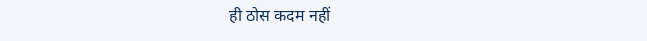ही ठोस कदम नहीं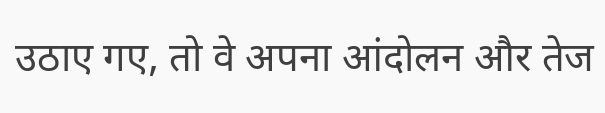उठाए गए, तो वे अपना आंदोलन और तेज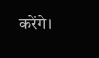करेंगे।